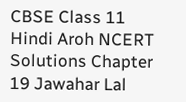CBSE Class 11 Hindi Aroh NCERT Solutions Chapter 19 Jawahar Lal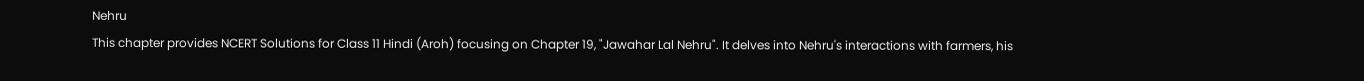Nehru
This chapter provides NCERT Solutions for Class 11 Hindi (Aroh) focusing on Chapter 19, "Jawahar Lal Nehru". It delves into Nehru's interactions with farmers, his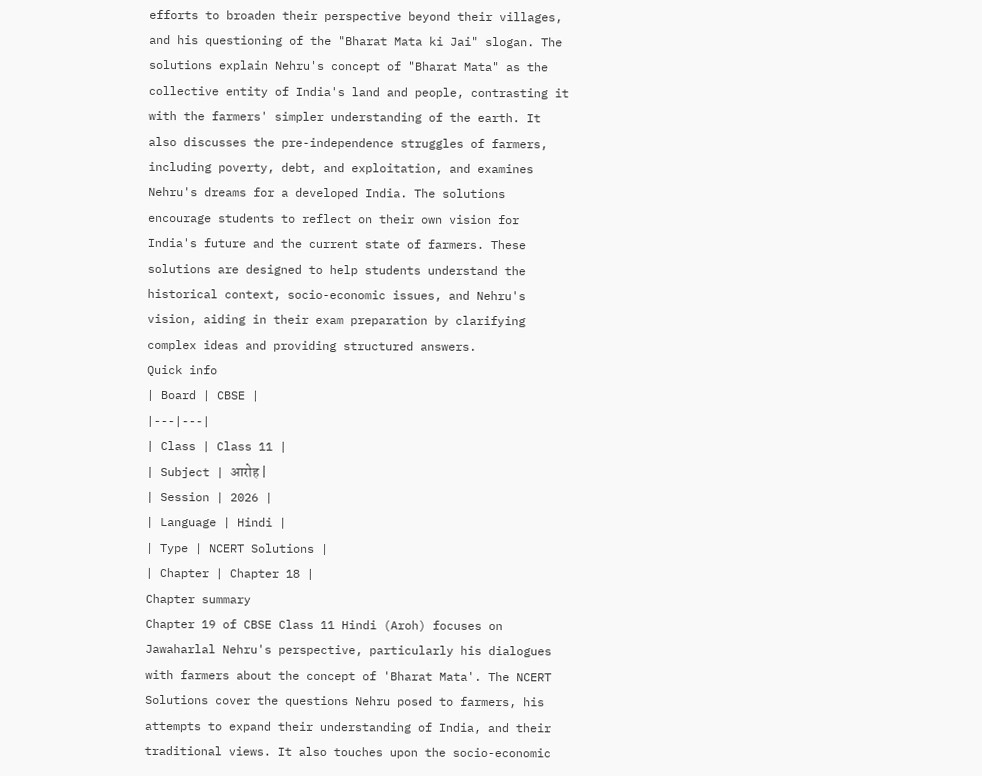efforts to broaden their perspective beyond their villages, and his questioning of the "Bharat Mata ki Jai" slogan. The solutions explain Nehru's concept of "Bharat Mata" as the collective entity of India's land and people, contrasting it with the farmers' simpler understanding of the earth. It also discusses the pre-independence struggles of farmers, including poverty, debt, and exploitation, and examines Nehru's dreams for a developed India. The solutions encourage students to reflect on their own vision for India's future and the current state of farmers. These solutions are designed to help students understand the historical context, socio-economic issues, and Nehru's vision, aiding in their exam preparation by clarifying complex ideas and providing structured answers.
Quick info
| Board | CBSE |
|---|---|
| Class | Class 11 |
| Subject | आरोह |
| Session | 2026 |
| Language | Hindi |
| Type | NCERT Solutions |
| Chapter | Chapter 18 |
Chapter summary
Chapter 19 of CBSE Class 11 Hindi (Aroh) focuses on Jawaharlal Nehru's perspective, particularly his dialogues with farmers about the concept of 'Bharat Mata'. The NCERT Solutions cover the questions Nehru posed to farmers, his attempts to expand their understanding of India, and their traditional views. It also touches upon the socio-economic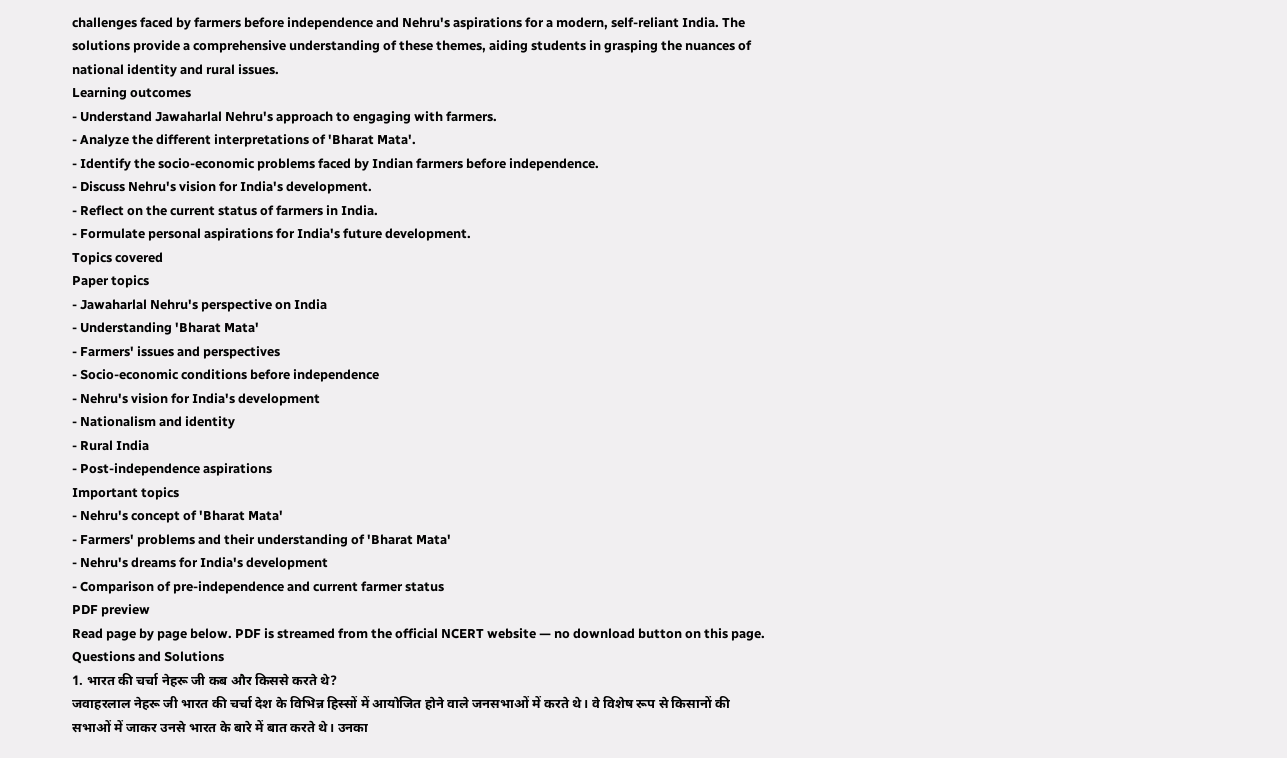challenges faced by farmers before independence and Nehru's aspirations for a modern, self-reliant India. The solutions provide a comprehensive understanding of these themes, aiding students in grasping the nuances of national identity and rural issues.
Learning outcomes
- Understand Jawaharlal Nehru's approach to engaging with farmers.
- Analyze the different interpretations of 'Bharat Mata'.
- Identify the socio-economic problems faced by Indian farmers before independence.
- Discuss Nehru's vision for India's development.
- Reflect on the current status of farmers in India.
- Formulate personal aspirations for India's future development.
Topics covered
Paper topics
- Jawaharlal Nehru's perspective on India
- Understanding 'Bharat Mata'
- Farmers' issues and perspectives
- Socio-economic conditions before independence
- Nehru's vision for India's development
- Nationalism and identity
- Rural India
- Post-independence aspirations
Important topics
- Nehru's concept of 'Bharat Mata'
- Farmers' problems and their understanding of 'Bharat Mata'
- Nehru's dreams for India's development
- Comparison of pre-independence and current farmer status
PDF preview
Read page by page below. PDF is streamed from the official NCERT website — no download button on this page.
Questions and Solutions
1. भारत की चर्चा नेहरू जी कब और किससे करते थे?
जवाहरलाल नेहरू जी भारत की चर्चा देश के विभिन्न हिस्सों में आयोजित होने वाले जनसभाओं में करते थे। वे विशेष रूप से किसानों की सभाओं में जाकर उनसे भारत के बारे में बात करते थे। उनका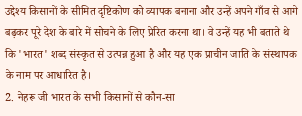उद्देश्य किसानों के सीमित दृष्टिकोण को व्यापक बनाना और उन्हें अपने गाँव से आगे बढ़कर पूरे देश के बारे में सोचने के लिए प्रेरित करना था। वे उन्हें यह भी बताते थे कि 'भारत' शब्द संस्कृत से उत्पन्न हुआ है और यह एक प्राचीन जाति के संस्थापक के नाम पर आधारित है।
2. नेहरू जी भारत के सभी किसानों से कौन-सा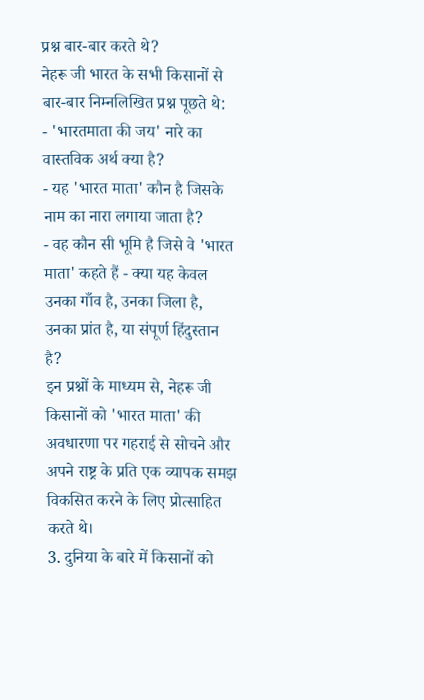प्रश्न बार-बार करते थे?
नेहरू जी भारत के सभी किसानों से बार-बार निम्नलिखित प्रश्न पूछते थे:
- 'भारतमाता की जय' नारे का वास्तविक अर्थ क्या है?
- यह 'भारत माता' कौन है जिसके नाम का नारा लगाया जाता है?
- वह कौन सी भूमि है जिसे वे 'भारत माता' कहते हैं - क्या यह केवल उनका गाँव है, उनका जिला है, उनका प्रांत है, या संपूर्ण हिंदुस्तान है?
इन प्रश्नों के माध्यम से, नेहरू जी किसानों को 'भारत माता' की अवधारणा पर गहराई से सोचने और अपने राष्ट्र के प्रति एक व्यापक समझ विकसित करने के लिए प्रोत्साहित करते थे।
3. दुनिया के बारे में किसानों को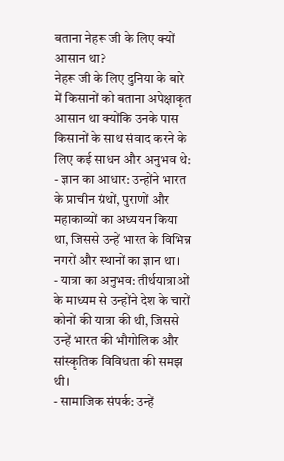बताना नेहरू जी के लिए क्यों आसान था?
नेहरू जी के लिए दुनिया के बारे में किसानों को बताना अपेक्षाकृत आसान था क्योंकि उनके पास किसानों के साथ संवाद करने के लिए कई साधन और अनुभव थे:
- ज्ञान का आधार: उन्होंने भारत के प्राचीन ग्रंथों, पुराणों और महाकाव्यों का अध्ययन किया था, जिससे उन्हें भारत के विभिन्न नगरों और स्थानों का ज्ञान था।
- यात्रा का अनुभव: तीर्थयात्राओं के माध्यम से उन्होंने देश के चारों कोनों की यात्रा की थी, जिससे उन्हें भारत की भौगोलिक और सांस्कृतिक विविधता की समझ थी।
- सामाजिक संपर्क: उन्हें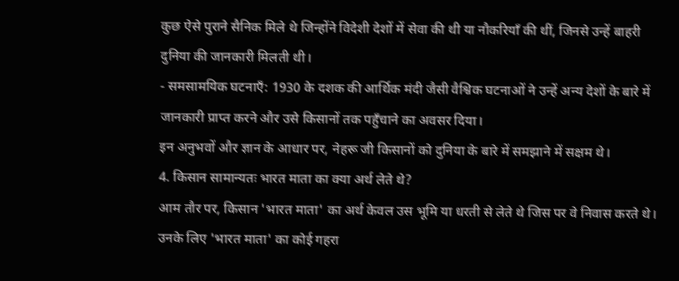कुछ ऐसे पुराने सैनिक मिले थे जिन्होंने विदेशी देशों में सेवा की थी या नौकरियाँ की थीं, जिनसे उन्हें बाहरी दुनिया की जानकारी मिलती थी।
- समसामयिक घटनाएँ: 1930 के दशक की आर्थिक मंदी जैसी वैश्विक घटनाओं ने उन्हें अन्य देशों के बारे में जानकारी प्राप्त करने और उसे किसानों तक पहुँचाने का अवसर दिया।
इन अनुभवों और ज्ञान के आधार पर, नेहरू जी किसानों को दुनिया के बारे में समझाने में सक्षम थे।
4. किसान सामान्यतः भारत माता का क्या अर्थ लेते थे?
आम तौर पर, किसान 'भारत माता' का अर्थ केवल उस भूमि या धरती से लेते थे जिस पर वे निवास करते थे। उनके लिए 'भारत माता' का कोई गहरा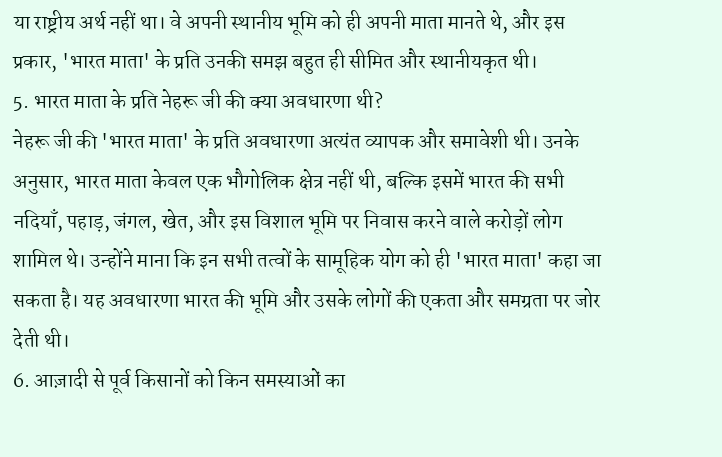या राष्ट्रीय अर्थ नहीं था। वे अपनी स्थानीय भूमि को ही अपनी माता मानते थे, और इस प्रकार, 'भारत माता' के प्रति उनकी समझ बहुत ही सीमित और स्थानीयकृत थी।
5. भारत माता के प्रति नेहरू जी की क्या अवधारणा थी?
नेहरू जी की 'भारत माता' के प्रति अवधारणा अत्यंत व्यापक और समावेशी थी। उनके अनुसार, भारत माता केवल एक भौगोलिक क्षेत्र नहीं थी, बल्कि इसमें भारत की सभी नदियाँ, पहाड़, जंगल, खेत, और इस विशाल भूमि पर निवास करने वाले करोड़ों लोग शामिल थे। उन्होंने माना कि इन सभी तत्वों के सामूहिक योग को ही 'भारत माता' कहा जा सकता है। यह अवधारणा भारत की भूमि और उसके लोगों की एकता और समग्रता पर जोर देती थी।
6. आज़ादी से पूर्व किसानों को किन समस्याओं का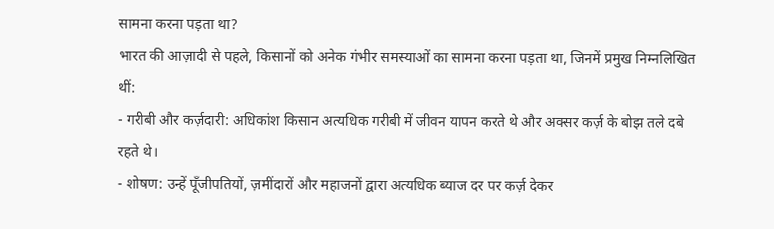सामना करना पड़ता था?
भारत की आज़ादी से पहले, किसानों को अनेक गंभीर समस्याओं का सामना करना पड़ता था, जिनमें प्रमुख निम्नलिखित थीं:
- गरीबी और कर्ज़दारी: अधिकांश किसान अत्यधिक गरीबी में जीवन यापन करते थे और अक्सर कर्ज़ के बोझ तले दबे रहते थे।
- शोषण: उन्हें पूँजीपतियों, ज़मींदारों और महाजनों द्वारा अत्यधिक ब्याज दर पर कर्ज़ देकर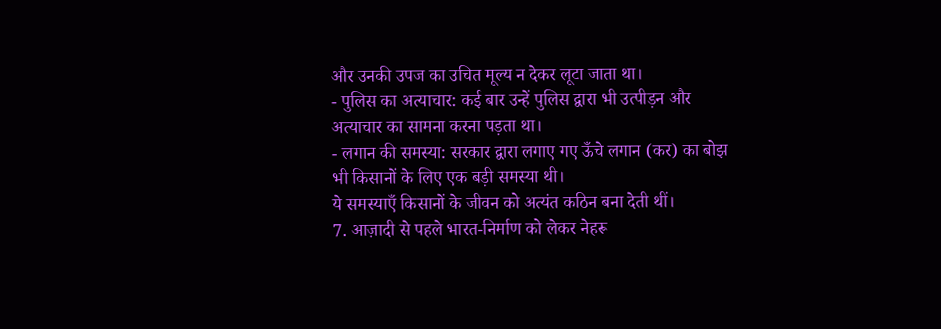और उनकी उपज का उचित मूल्य न देकर लूटा जाता था।
- पुलिस का अत्याचार: कई बार उन्हें पुलिस द्वारा भी उत्पीड़न और अत्याचार का सामना करना पड़ता था।
- लगान की समस्या: सरकार द्वारा लगाए गए ऊँचे लगान (कर) का बोझ भी किसानों के लिए एक बड़ी समस्या थी।
ये समस्याएँ किसानों के जीवन को अत्यंत कठिन बना देती थीं।
7. आज़ादी से पहले भारत-निर्माण को लेकर नेहरू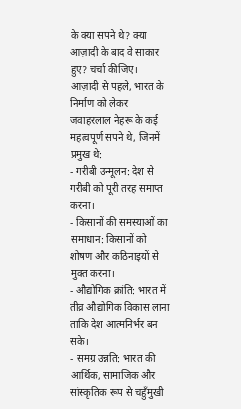के क्या सपने थे? क्या आज़ादी के बाद वे साकार हुए? चर्चा कीजिए।
आज़ादी से पहले, भारत के निर्माण को लेकर जवाहरलाल नेहरू के कई महत्वपूर्ण सपने थे, जिनमें प्रमुख थे:
- गरीबी उन्मूलन: देश से गरीबी को पूरी तरह समाप्त करना।
- किसानों की समस्याओं का समाधान: किसानों को शोषण और कठिनाइयों से मुक्त करना।
- औद्योगिक क्रांति: भारत में तीव्र औद्योगिक विकास लाना ताकि देश आत्मनिर्भर बन सके।
- समग्र उन्नति: भारत की आर्थिक, सामाजिक और सांस्कृतिक रूप से चहुँमुखी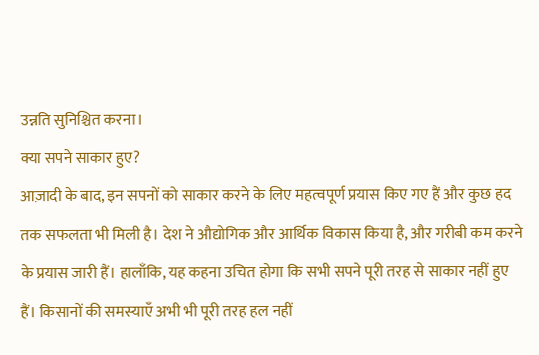उन्नति सुनिश्चित करना।
क्या सपने साकार हुए?
आज़ादी के बाद, इन सपनों को साकार करने के लिए महत्वपूर्ण प्रयास किए गए हैं और कुछ हद तक सफलता भी मिली है। देश ने औद्योगिक और आर्थिक विकास किया है, और गरीबी कम करने के प्रयास जारी हैं। हालाँकि, यह कहना उचित होगा कि सभी सपने पूरी तरह से साकार नहीं हुए हैं। किसानों की समस्याएँ अभी भी पूरी तरह हल नहीं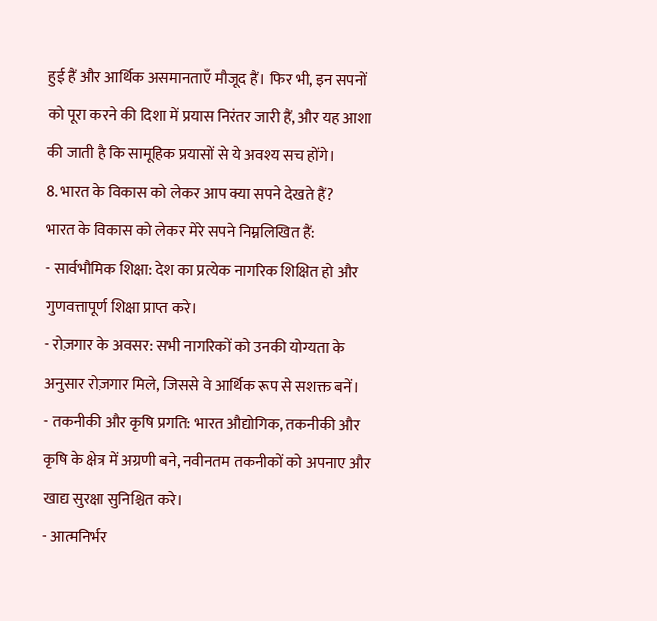हुई हैं और आर्थिक असमानताएँ मौजूद हैं। फिर भी, इन सपनों को पूरा करने की दिशा में प्रयास निरंतर जारी हैं, और यह आशा की जाती है कि सामूहिक प्रयासों से ये अवश्य सच होंगे।
8. भारत के विकास को लेकर आप क्या सपने देखते हैं?
भारत के विकास को लेकर मेरे सपने निम्नलिखित हैं:
- सार्वभौमिक शिक्षा: देश का प्रत्येक नागरिक शिक्षित हो और गुणवत्तापूर्ण शिक्षा प्राप्त करे।
- रोज़गार के अवसर: सभी नागरिकों को उनकी योग्यता के अनुसार रोज़गार मिले, जिससे वे आर्थिक रूप से सशक्त बनें।
- तकनीकी और कृषि प्रगति: भारत औद्योगिक, तकनीकी और कृषि के क्षेत्र में अग्रणी बने, नवीनतम तकनीकों को अपनाए और खाद्य सुरक्षा सुनिश्चित करे।
- आत्मनिर्भर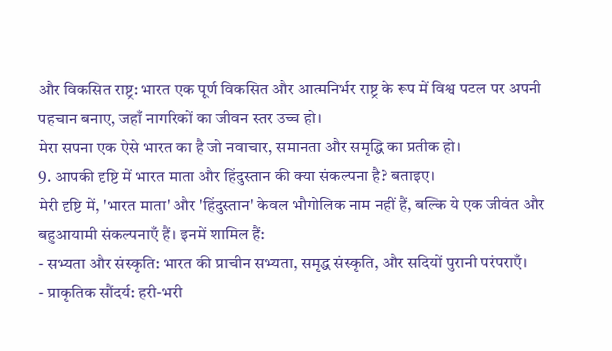और विकसित राष्ट्र: भारत एक पूर्ण विकसित और आत्मनिर्भर राष्ट्र के रूप में विश्व पटल पर अपनी पहचान बनाए, जहाँ नागरिकों का जीवन स्तर उच्च हो।
मेरा सपना एक ऐसे भारत का है जो नवाचार, समानता और समृद्धि का प्रतीक हो।
9. आपकी दृष्टि में भारत माता और हिंदुस्तान की क्या संकल्पना है? बताइए।
मेरी दृष्टि में, 'भारत माता' और 'हिंदुस्तान' केवल भौगोलिक नाम नहीं हैं, बल्कि ये एक जीवंत और बहुआयामी संकल्पनाएँ हैं। इनमें शामिल हैं:
- सभ्यता और संस्कृति: भारत की प्राचीन सभ्यता, समृद्ध संस्कृति, और सदियों पुरानी परंपराएँ।
- प्राकृतिक सौंदर्य: हरी-भरी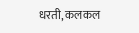धरती, कलकल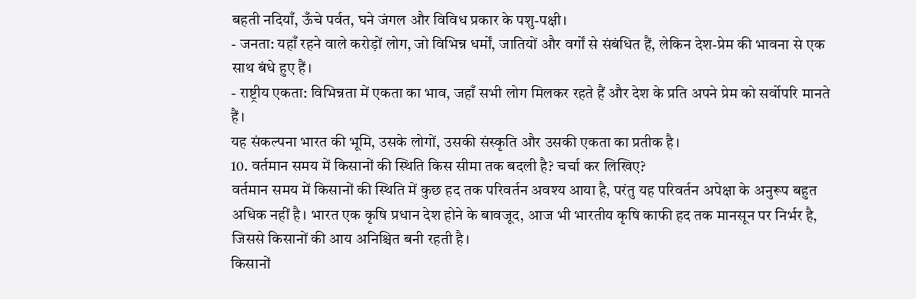बहती नदियाँ, ऊँचे पर्वत, घने जंगल और विविध प्रकार के पशु-पक्षी।
- जनता: यहाँ रहने वाले करोड़ों लोग, जो विभिन्न धर्मों, जातियों और वर्गों से संबंधित हैं, लेकिन देश-प्रेम की भावना से एक साथ बंधे हुए हैं।
- राष्ट्रीय एकता: विभिन्नता में एकता का भाव, जहाँ सभी लोग मिलकर रहते हैं और देश के प्रति अपने प्रेम को सर्वोपरि मानते हैं।
यह संकल्पना भारत की भूमि, उसके लोगों, उसकी संस्कृति और उसकी एकता का प्रतीक है।
10. वर्तमान समय में किसानों की स्थिति किस सीमा तक बदली है? चर्चा कर लिखिए?
वर्तमान समय में किसानों की स्थिति में कुछ हद तक परिवर्तन अवश्य आया है, परंतु यह परिवर्तन अपेक्षा के अनुरूप बहुत अधिक नहीं है। भारत एक कृषि प्रधान देश होने के बावजूद, आज भी भारतीय कृषि काफी हद तक मानसून पर निर्भर है, जिससे किसानों की आय अनिश्चित बनी रहती है।
किसानों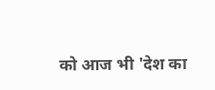को आज भी 'देश का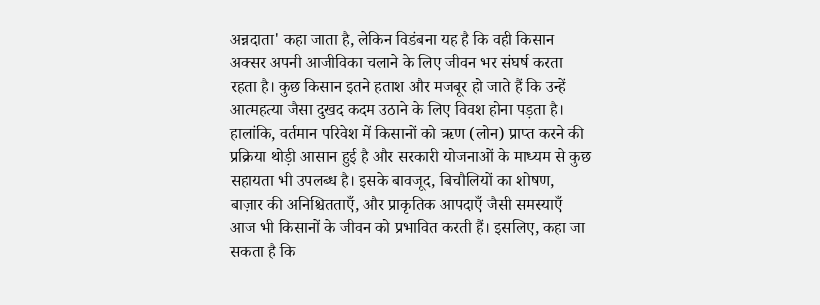अन्नदाता' कहा जाता है, लेकिन विडंबना यह है कि वही किसान अक्सर अपनी आजीविका चलाने के लिए जीवन भर संघर्ष करता रहता है। कुछ किसान इतने हताश और मजबूर हो जाते हैं कि उन्हें आत्महत्या जैसा दुखद कदम उठाने के लिए विवश होना पड़ता है।
हालांकि, वर्तमान परिवेश में किसानों को ऋण (लोन) प्राप्त करने की प्रक्रिया थोड़ी आसान हुई है और सरकारी योजनाओं के माध्यम से कुछ सहायता भी उपलब्ध है। इसके बावजूद, बिचौलियों का शोषण, बाज़ार की अनिश्चितताएँ, और प्राकृतिक आपदाएँ जैसी समस्याएँ आज भी किसानों के जीवन को प्रभावित करती हैं। इसलिए, कहा जा सकता है कि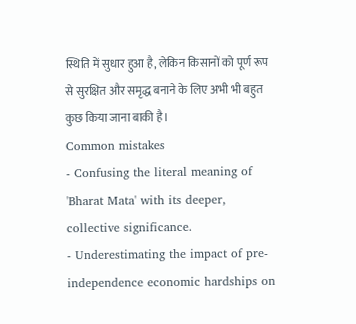स्थिति में सुधार हुआ है, लेकिन किसानों को पूर्ण रूप से सुरक्षित और समृद्ध बनाने के लिए अभी भी बहुत कुछ किया जाना बाकी है।
Common mistakes
- Confusing the literal meaning of 'Bharat Mata' with its deeper, collective significance.
- Underestimating the impact of pre-independence economic hardships on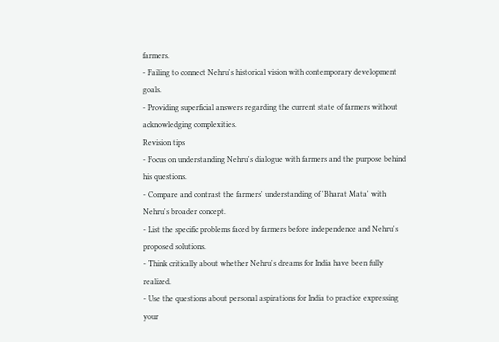farmers.
- Failing to connect Nehru's historical vision with contemporary development goals.
- Providing superficial answers regarding the current state of farmers without acknowledging complexities.
Revision tips
- Focus on understanding Nehru's dialogue with farmers and the purpose behind his questions.
- Compare and contrast the farmers' understanding of 'Bharat Mata' with Nehru's broader concept.
- List the specific problems faced by farmers before independence and Nehru's proposed solutions.
- Think critically about whether Nehru's dreams for India have been fully realized.
- Use the questions about personal aspirations for India to practice expressing your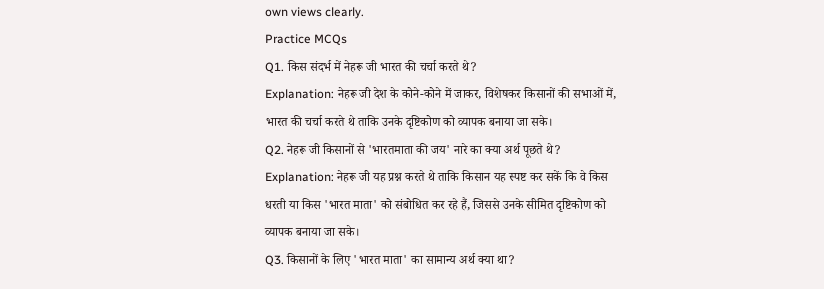own views clearly.
Practice MCQs
Q1. किस संदर्भ में नेहरू जी भारत की चर्चा करते थे?
Explanation: नेहरू जी देश के कोने-कोने में जाकर, विशेषकर किसानों की सभाओं में, भारत की चर्चा करते थे ताकि उनके दृष्टिकोण को व्यापक बनाया जा सके।
Q2. नेहरू जी किसानों से 'भारतमाता की जय' नारे का क्या अर्थ पूछते थे?
Explanation: नेहरू जी यह प्रश्न करते थे ताकि किसान यह स्पष्ट कर सकें कि वे किस धरती या किस 'भारत माता' को संबोधित कर रहे हैं, जिससे उनके सीमित दृष्टिकोण को व्यापक बनाया जा सके।
Q3. किसानों के लिए 'भारत माता' का सामान्य अर्थ क्या था?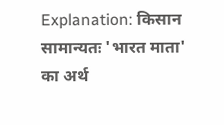Explanation: किसान सामान्यतः 'भारत माता' का अर्थ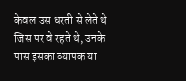केवल उस धरती से लेते थे जिस पर वे रहते थे, उनके पास इसका व्यापक या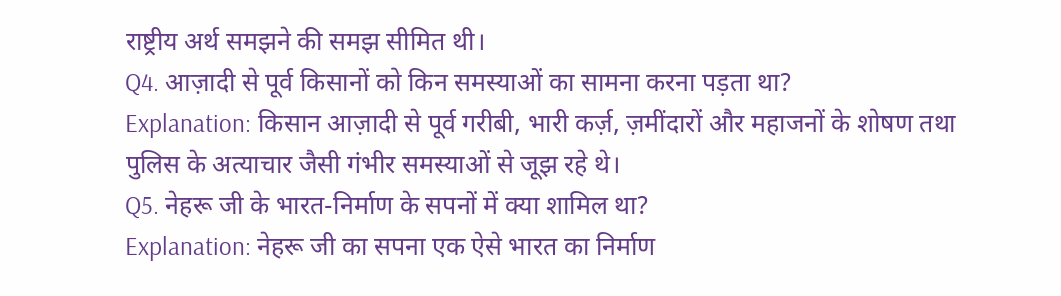राष्ट्रीय अर्थ समझने की समझ सीमित थी।
Q4. आज़ादी से पूर्व किसानों को किन समस्याओं का सामना करना पड़ता था?
Explanation: किसान आज़ादी से पूर्व गरीबी, भारी कर्ज़, ज़मींदारों और महाजनों के शोषण तथा पुलिस के अत्याचार जैसी गंभीर समस्याओं से जूझ रहे थे।
Q5. नेहरू जी के भारत-निर्माण के सपनों में क्या शामिल था?
Explanation: नेहरू जी का सपना एक ऐसे भारत का निर्माण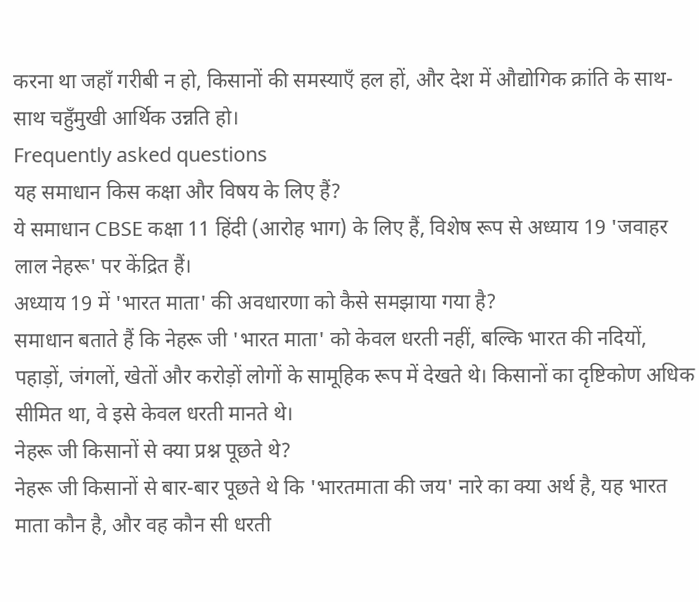करना था जहाँ गरीबी न हो, किसानों की समस्याएँ हल हों, और देश में औद्योगिक क्रांति के साथ-साथ चहुँमुखी आर्थिक उन्नति हो।
Frequently asked questions
यह समाधान किस कक्षा और विषय के लिए हैं?
ये समाधान CBSE कक्षा 11 हिंदी (आरोह भाग) के लिए हैं, विशेष रूप से अध्याय 19 'जवाहर लाल नेहरू' पर केंद्रित हैं।
अध्याय 19 में 'भारत माता' की अवधारणा को कैसे समझाया गया है?
समाधान बताते हैं कि नेहरू जी 'भारत माता' को केवल धरती नहीं, बल्कि भारत की नदियों, पहाड़ों, जंगलों, खेतों और करोड़ों लोगों के सामूहिक रूप में देखते थे। किसानों का दृष्टिकोण अधिक सीमित था, वे इसे केवल धरती मानते थे।
नेहरू जी किसानों से क्या प्रश्न पूछते थे?
नेहरू जी किसानों से बार-बार पूछते थे कि 'भारतमाता की जय' नारे का क्या अर्थ है, यह भारत माता कौन है, और वह कौन सी धरती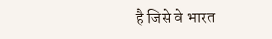है जिसे वे भारत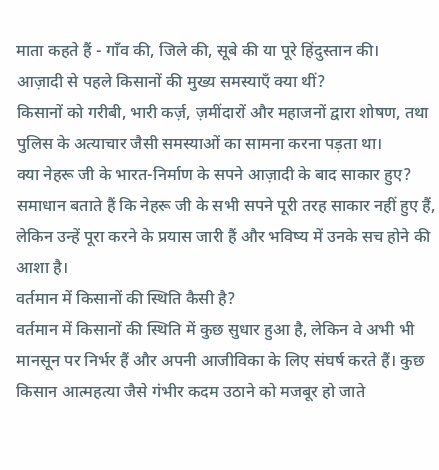माता कहते हैं - गाँव की, जिले की, सूबे की या पूरे हिंदुस्तान की।
आज़ादी से पहले किसानों की मुख्य समस्याएँ क्या थीं?
किसानों को गरीबी, भारी कर्ज़, ज़मींदारों और महाजनों द्वारा शोषण, तथा पुलिस के अत्याचार जैसी समस्याओं का सामना करना पड़ता था।
क्या नेहरू जी के भारत-निर्माण के सपने आज़ादी के बाद साकार हुए?
समाधान बताते हैं कि नेहरू जी के सभी सपने पूरी तरह साकार नहीं हुए हैं, लेकिन उन्हें पूरा करने के प्रयास जारी हैं और भविष्य में उनके सच होने की आशा है।
वर्तमान में किसानों की स्थिति कैसी है?
वर्तमान में किसानों की स्थिति में कुछ सुधार हुआ है, लेकिन वे अभी भी मानसून पर निर्भर हैं और अपनी आजीविका के लिए संघर्ष करते हैं। कुछ किसान आत्महत्या जैसे गंभीर कदम उठाने को मजबूर हो जाते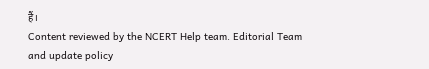हैं।
Content reviewed by the NCERT Help team. Editorial Team and update policy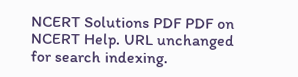NCERT Solutions PDF PDF on NCERT Help. URL unchanged for search indexing.